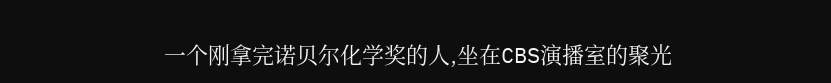一个刚拿完诺贝尔化学奖的人,坐在CBS演播室的聚光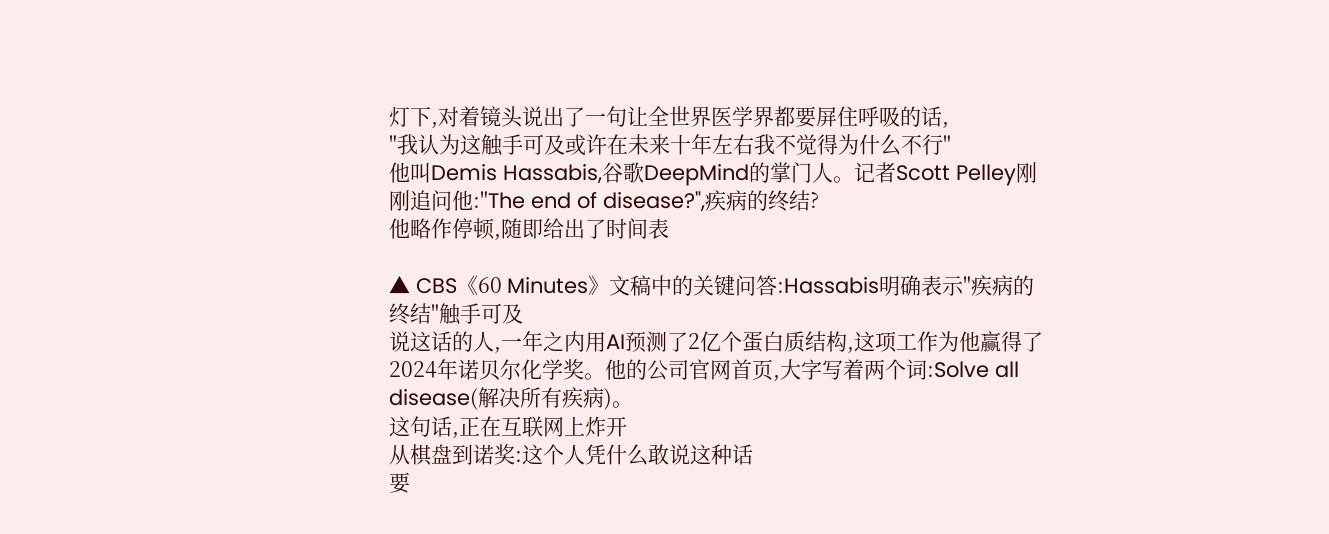灯下,对着镜头说出了一句让全世界医学界都要屏住呼吸的话,
"我认为这触手可及或许在未来十年左右我不觉得为什么不行"
他叫Demis Hassabis,谷歌DeepMind的掌门人。记者Scott Pelley刚刚追问他:"The end of disease?",疾病的终结?
他略作停顿,随即给出了时间表

▲ CBS《60 Minutes》文稿中的关键问答:Hassabis明确表示"疾病的终结"触手可及
说这话的人,一年之内用AI预测了2亿个蛋白质结构,这项工作为他赢得了2024年诺贝尔化学奖。他的公司官网首页,大字写着两个词:Solve all disease(解决所有疾病)。
这句话,正在互联网上炸开
从棋盘到诺奖:这个人凭什么敢说这种话
要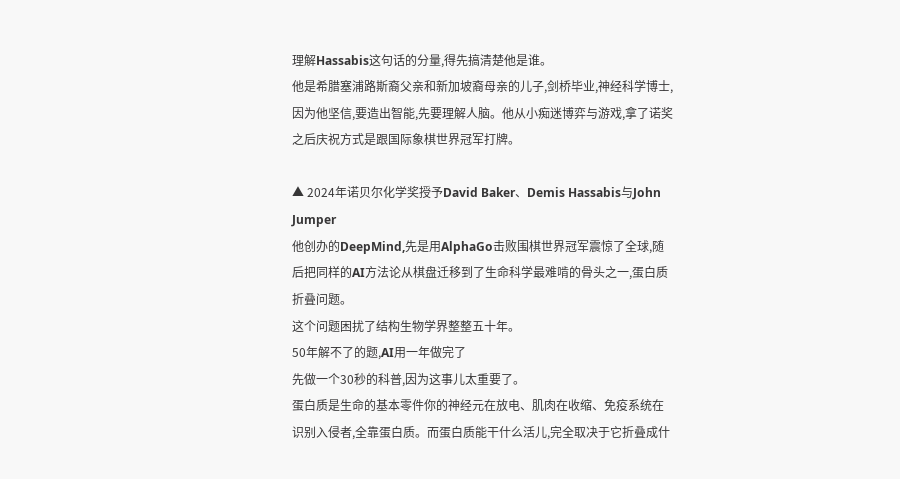理解Hassabis这句话的分量,得先搞清楚他是谁。
他是希腊塞浦路斯裔父亲和新加坡裔母亲的儿子,剑桥毕业,神经科学博士,因为他坚信,要造出智能,先要理解人脑。他从小痴迷博弈与游戏,拿了诺奖之后庆祝方式是跟国际象棋世界冠军打牌。

▲ 2024年诺贝尔化学奖授予David Baker、Demis Hassabis与John Jumper
他创办的DeepMind,先是用AlphaGo击败围棋世界冠军震惊了全球,随后把同样的AI方法论从棋盘迁移到了生命科学最难啃的骨头之一,蛋白质折叠问题。
这个问题困扰了结构生物学界整整五十年。
50年解不了的题,AI用一年做完了
先做一个30秒的科普,因为这事儿太重要了。
蛋白质是生命的基本零件你的神经元在放电、肌肉在收缩、免疫系统在识别入侵者,全靠蛋白质。而蛋白质能干什么活儿,完全取决于它折叠成什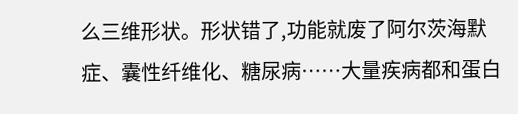么三维形状。形状错了,功能就废了阿尔茨海默症、囊性纤维化、糖尿病……大量疾病都和蛋白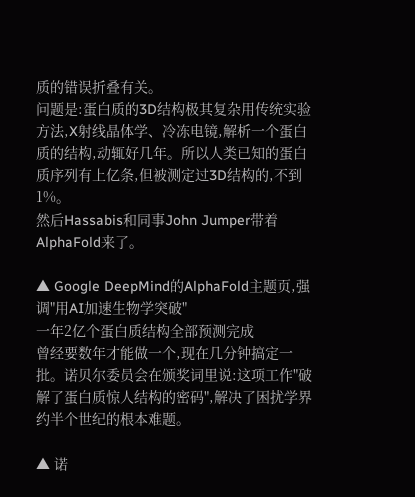质的错误折叠有关。
问题是:蛋白质的3D结构极其复杂用传统实验方法,X射线晶体学、冷冻电镜,解析一个蛋白质的结构,动辄好几年。所以人类已知的蛋白质序列有上亿条,但被测定过3D结构的,不到1%。
然后Hassabis和同事John Jumper带着AlphaFold来了。

▲ Google DeepMind的AlphaFold主题页,强调"用AI加速生物学突破"
一年2亿个蛋白质结构全部预测完成
曾经要数年才能做一个,现在几分钟搞定一批。诺贝尔委员会在颁奖词里说:这项工作"破解了蛋白质惊人结构的密码",解决了困扰学界约半个世纪的根本难题。

▲ 诺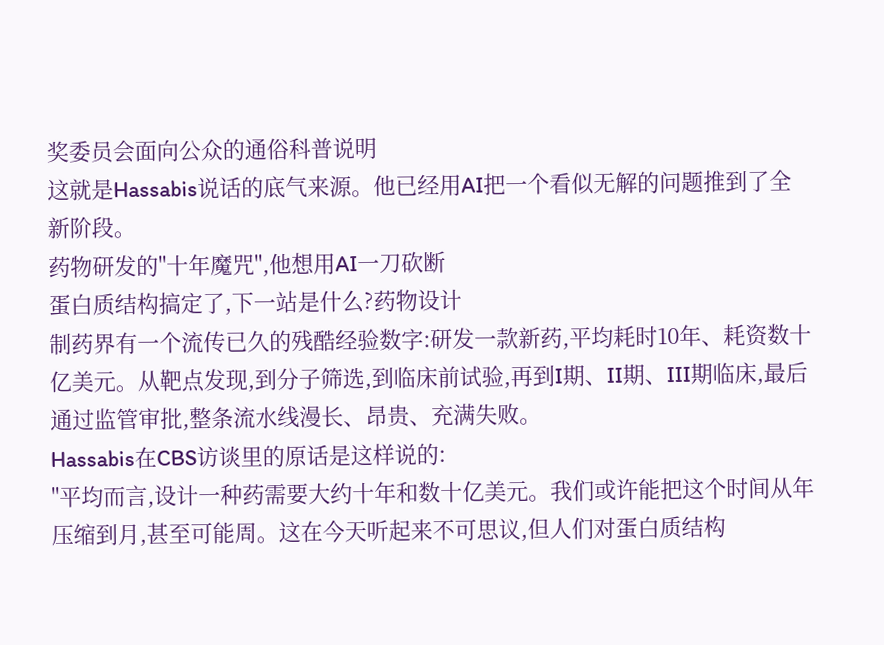奖委员会面向公众的通俗科普说明
这就是Hassabis说话的底气来源。他已经用AI把一个看似无解的问题推到了全新阶段。
药物研发的"十年魔咒",他想用AI一刀砍断
蛋白质结构搞定了,下一站是什么?药物设计
制药界有一个流传已久的残酷经验数字:研发一款新药,平均耗时10年、耗资数十亿美元。从靶点发现,到分子筛选,到临床前试验,再到I期、II期、III期临床,最后通过监管审批,整条流水线漫长、昂贵、充满失败。
Hassabis在CBS访谈里的原话是这样说的:
"平均而言,设计一种药需要大约十年和数十亿美元。我们或许能把这个时间从年压缩到月,甚至可能周。这在今天听起来不可思议,但人们对蛋白质结构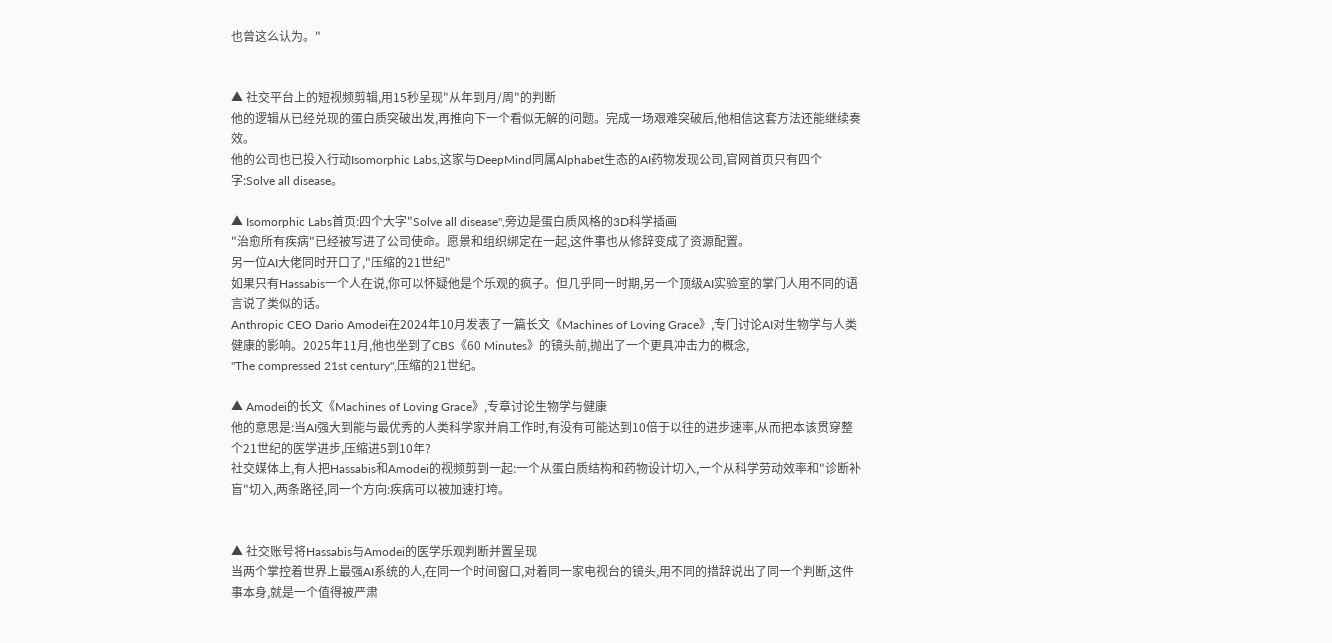也曾这么认为。"


▲ 社交平台上的短视频剪辑,用15秒呈现"从年到月/周"的判断
他的逻辑从已经兑现的蛋白质突破出发,再推向下一个看似无解的问题。完成一场艰难突破后,他相信这套方法还能继续奏效。
他的公司也已投入行动Isomorphic Labs,这家与DeepMind同属Alphabet生态的AI药物发现公司,官网首页只有四个字:Solve all disease。

▲ Isomorphic Labs首页:四个大字"Solve all disease",旁边是蛋白质风格的3D科学插画
"治愈所有疾病"已经被写进了公司使命。愿景和组织绑定在一起,这件事也从修辞变成了资源配置。
另一位AI大佬同时开口了,"压缩的21世纪"
如果只有Hassabis一个人在说,你可以怀疑他是个乐观的疯子。但几乎同一时期,另一个顶级AI实验室的掌门人用不同的语言说了类似的话。
Anthropic CEO Dario Amodei在2024年10月发表了一篇长文《Machines of Loving Grace》,专门讨论AI对生物学与人类健康的影响。2025年11月,他也坐到了CBS《60 Minutes》的镜头前,抛出了一个更具冲击力的概念,
"The compressed 21st century",压缩的21世纪。

▲ Amodei的长文《Machines of Loving Grace》,专章讨论生物学与健康
他的意思是:当AI强大到能与最优秀的人类科学家并肩工作时,有没有可能达到10倍于以往的进步速率,从而把本该贯穿整个21世纪的医学进步,压缩进5到10年?
社交媒体上,有人把Hassabis和Amodei的视频剪到一起:一个从蛋白质结构和药物设计切入,一个从科学劳动效率和"诊断补盲"切入,两条路径,同一个方向:疾病可以被加速打垮。


▲ 社交账号将Hassabis与Amodei的医学乐观判断并置呈现
当两个掌控着世界上最强AI系统的人,在同一个时间窗口,对着同一家电视台的镜头,用不同的措辞说出了同一个判断,这件事本身,就是一个值得被严肃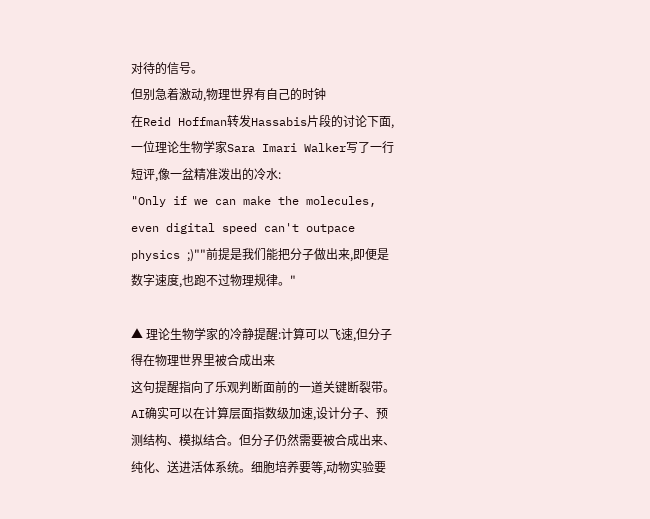对待的信号。
但别急着激动,物理世界有自己的时钟
在Reid Hoffman转发Hassabis片段的讨论下面,一位理论生物学家Sara Imari Walker写了一行短评,像一盆精准泼出的冷水:
"Only if we can make the molecules, even digital speed can't outpace physics ;)""前提是我们能把分子做出来,即便是数字速度,也跑不过物理规律。"

▲ 理论生物学家的冷静提醒:计算可以飞速,但分子得在物理世界里被合成出来
这句提醒指向了乐观判断面前的一道关键断裂带。
AI确实可以在计算层面指数级加速,设计分子、预测结构、模拟结合。但分子仍然需要被合成出来、纯化、送进活体系统。细胞培养要等,动物实验要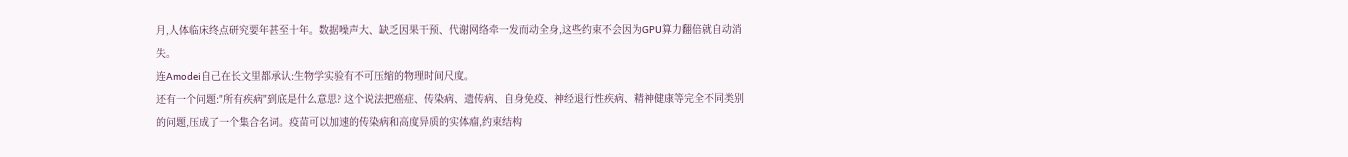月,人体临床终点研究要年甚至十年。数据噪声大、缺乏因果干预、代谢网络牵一发而动全身,这些约束不会因为GPU算力翻倍就自动消失。
连Amodei自己在长文里都承认:生物学实验有不可压缩的物理时间尺度。
还有一个问题:"所有疾病"到底是什么意思? 这个说法把癌症、传染病、遗传病、自身免疫、神经退行性疾病、精神健康等完全不同类别的问题,压成了一个集合名词。疫苗可以加速的传染病和高度异质的实体瘤,约束结构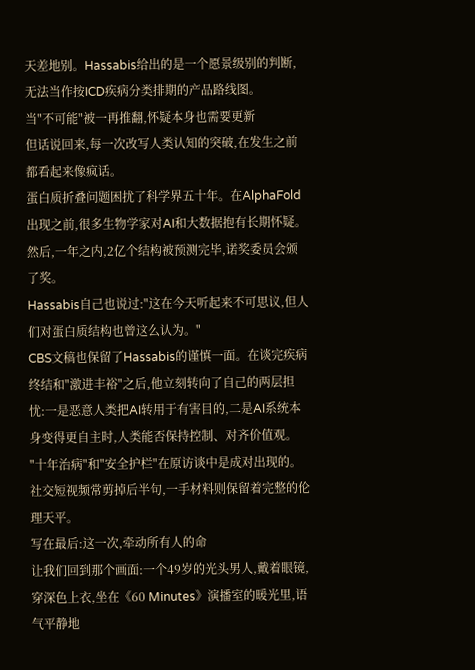天差地别。Hassabis给出的是一个愿景级别的判断,无法当作按ICD疾病分类排期的产品路线图。
当"不可能"被一再推翻,怀疑本身也需要更新
但话说回来,每一次改写人类认知的突破,在发生之前都看起来像疯话。
蛋白质折叠问题困扰了科学界五十年。在AlphaFold出现之前,很多生物学家对AI和大数据抱有长期怀疑。然后,一年之内,2亿个结构被预测完毕,诺奖委员会颁了奖。
Hassabis自己也说过:"这在今天听起来不可思议,但人们对蛋白质结构也曾这么认为。"
CBS文稿也保留了Hassabis的谨慎一面。在谈完疾病终结和"激进丰裕"之后,他立刻转向了自己的两层担忧:一是恶意人类把AI转用于有害目的,二是AI系统本身变得更自主时,人类能否保持控制、对齐价值观。
"十年治病"和"安全护栏"在原访谈中是成对出现的。社交短视频常剪掉后半句,一手材料则保留着完整的伦理天平。
写在最后:这一次,牵动所有人的命
让我们回到那个画面:一个49岁的光头男人,戴着眼镜,穿深色上衣,坐在《60 Minutes》演播室的暖光里,语气平静地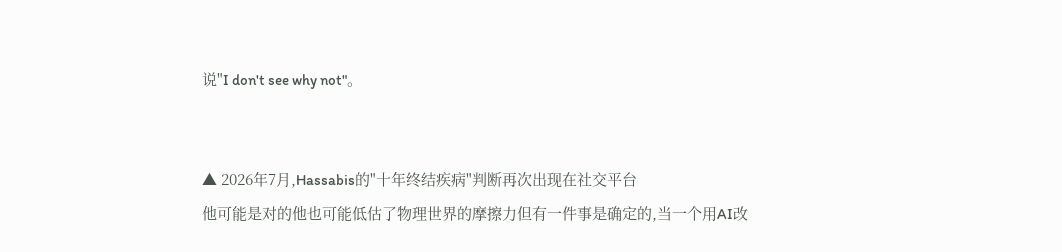说"I don't see why not"。


▲ 2026年7月,Hassabis的"十年终结疾病"判断再次出现在社交平台
他可能是对的他也可能低估了物理世界的摩擦力但有一件事是确定的,当一个用AI改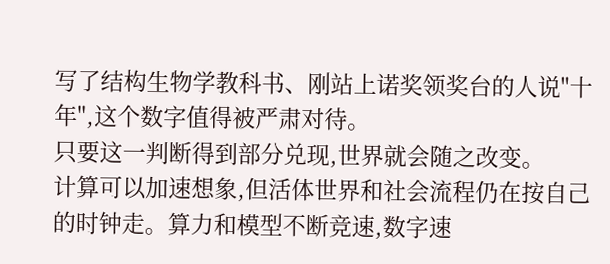写了结构生物学教科书、刚站上诺奖领奖台的人说"十年",这个数字值得被严肃对待。
只要这一判断得到部分兑现,世界就会随之改变。
计算可以加速想象,但活体世界和社会流程仍在按自己的时钟走。算力和模型不断竞速,数字速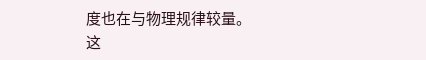度也在与物理规律较量。
这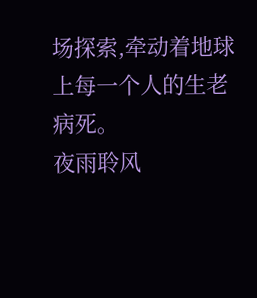场探索,牵动着地球上每一个人的生老病死。
夜雨聆风